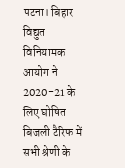पटना। बिहार विद्युत विनियामक आयोग ने 2020-21 के लिए घोषित बिजली टैरिफ में सभी श्रेणी के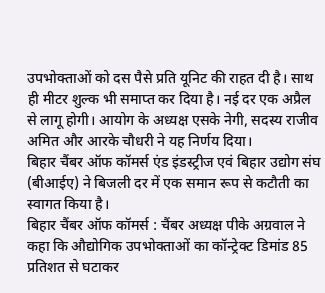उपभोक्ताओं को दस पैसे प्रति यूनिट की राहत दी है। साथ ही मीटर शुल्क भी समाप्त कर दिया है। नई दर एक अप्रैल से लागू होगी। आयोग के अध्यक्ष एसके नेगी, सदस्य राजीव अमित और आरके चौधरी ने यह निर्णय दिया।
बिहार चैंबर ऑफ कॉमर्स एंड इंडस्ट्रीज एवं बिहार उद्योग संघ (बीआईए) ने बिजली दर में एक समान रूप से कटौती का स्वागत किया है।
बिहार चैंबर ऑफ कॉमर्स : चैंबर अध्यक्ष पीके अग्रवाल ने कहा कि औद्योगिक उपभोक्ताओं का कॉन्ट्रेक्ट डिमांड 85 प्रतिशत से घटाकर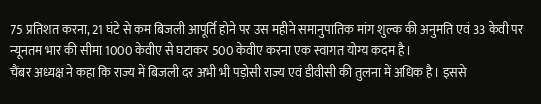75 प्रतिशत करना, 21 घंटे से कम बिजली आपूर्ति होने पर उस महीने समानुपातिक मांग शुल्क की अनुमति एवं 33 केवी पर न्यूनतम भार की सीमा 1000 केवीए से घटाकर 500 केवीए करना एक स्वागत योग्य कदम है।
चैंबर अध्यक्ष ने कहा कि राज्य में बिजली दर अभी भी पड़ोसी राज्य एवं डीवीसी की तुलना में अधिक है। इससे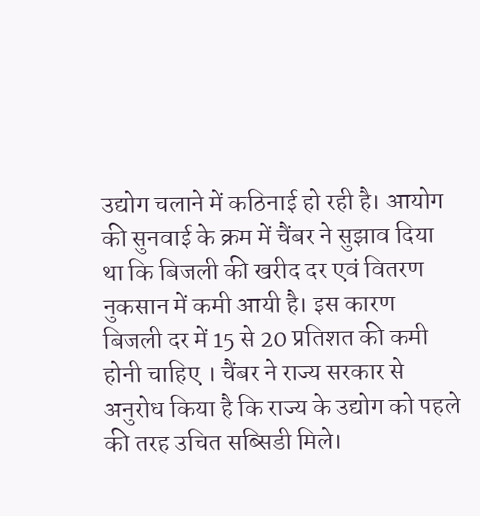उद्योग चलाने में कठिनाई हो रही है। आयोग की सुनवाई के क्रम में चैंबर ने सुझाव दिया था कि बिजली की खरीद दर एवं वितरण नुकसान में कमी आयी है। इस कारण बिजली दर में 15 से 20 प्रतिशत की कमी होनी चाहिए । चैंबर ने राज्य सरकार से अनुरोध किया है कि राज्य के उद्योग को पहले की तरह उचित सब्सिडी मिले।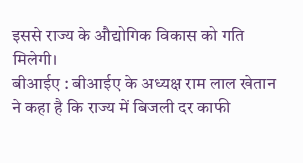इससे राज्य के औद्योगिक विकास को गति मिलेगी।
बीआईए : बीआईए के अध्यक्ष राम लाल खेतान ने कहा है कि राज्य में बिजली दर काफी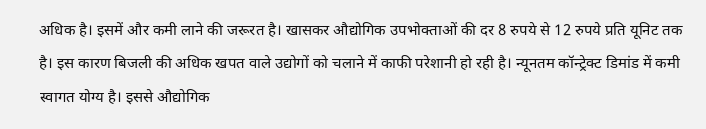अधिक है। इसमें और कमी लाने की जरूरत है। खासकर औद्योगिक उपभोक्ताओं की दर 8 रुपये से 12 रुपये प्रति यूनिट तक है। इस कारण बिजली की अधिक खपत वाले उद्योगों को चलाने में काफी परेशानी हो रही है। न्यूनतम कॉन्ट्रेक्ट डिमांड में कमी स्वागत योग्य है। इससे औद्योगिक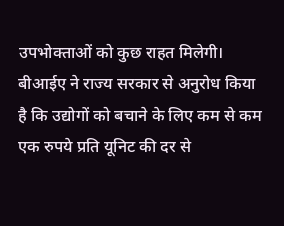उपभोक्ताओं को कुछ राहत मिलेगी। बीआईए ने राज्य सरकार से अनुरोध किया है कि उद्योगों को बचाने के लिए कम से कम एक रुपये प्रति यूनिट की दर से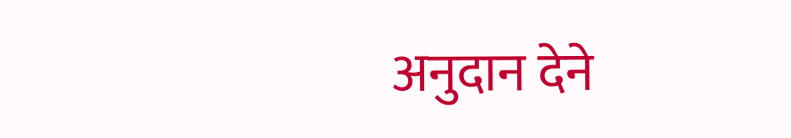अनुदान देने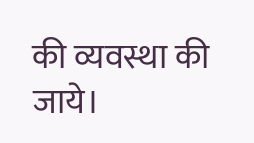की व्यवस्था की जाये।